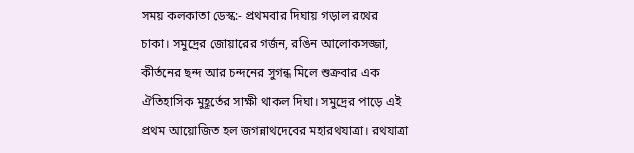সময় কলকাতা ডেস্ক:- প্রথমবার দিঘায় গড়াল রথের চাকা। সমুদ্রের জোয়ারের গর্জন, রঙিন আলোকসজ্জা, কীর্তনের ছন্দ আর চন্দনের সুগন্ধ মিলে শুক্রবার এক ঐতিহাসিক মুহূর্তের সাক্ষী থাকল দিঘা। সমুদ্রের পাড়ে এই প্রথম আয়োজিত হল জগন্নাথদেবের মহারথযাত্রা। রথযাত্রা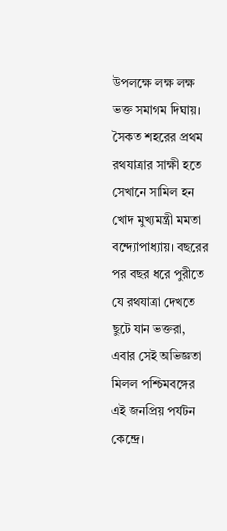উপলক্ষে লক্ষ লক্ষ ভক্ত সমাগম দিঘায়। সৈকত শহরের প্রথম রথযাত্রার সাক্ষী হতে সেখানে সামিল হন খোদ মুখ্যমন্ত্রী মমতা বন্দ্যোপাধ্যায়। বছরের পর বছর ধরে পুরীতে যে রথযাত্রা দেখতে ছুটে যান ভক্তরা, এবার সেই অভিজ্ঞতা মিলল পশ্চিমবঙ্গের এই জনপ্রিয় পর্যটন কেন্দ্রে।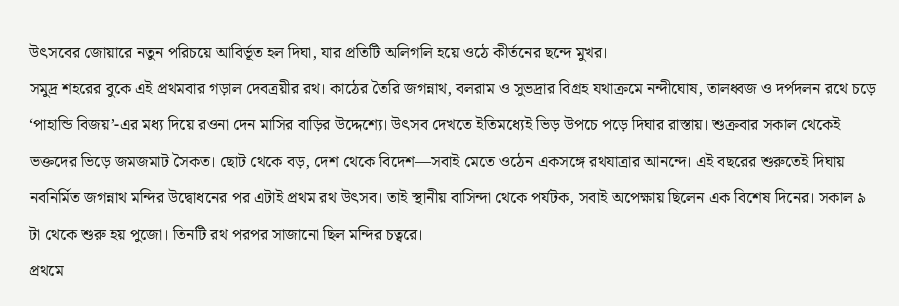উৎসবের জোয়ারে নতুন পরিচয়ে আবির্ভূত হল দিঘা, যার প্রতিটি অলিগলি হয়ে ওঠে কীর্তনের ছন্দে মুখর।
সমুদ্র শহরের বুকে এই প্রথমবার গড়াল দেবত্রয়ীর রথ। কাঠের তৈরি জগন্নাথ, বলরাম ও সুভদ্রার বিগ্রহ যথাক্রমে নন্দীঘোষ, তালধ্বজ ও দর্পদলন রথে চড়ে ‘পাহান্ডি বিজয়’-এর মধ্য দিয়ে রওনা দেন মাসির বাড়ির উদ্দেশ্যে। উৎসব দেখতে ইতিমধ্যেই ভিড় উপচে পড়ে দিঘার রাস্তায়। শুক্রবার সকাল থেকেই ভক্তদের ভিড়ে জমজমাট সৈকত। ছোট থেকে বড়, দেশ থেকে বিদেশ—সবাই মেতে ওঠেন একসঙ্গে রথযাত্রার আনন্দে। এই বছরের শুরুতেই দিঘায় নবনির্মিত জগন্নাথ মন্দির উদ্বোধনের পর এটাই প্রথম রথ উৎসব। তাই স্থানীয় বাসিন্দা থেকে পর্যটক, সবাই অপেক্ষায় ছিলেন এক বিশেষ দিনের। সকাল ৯ টা থেকে শুরু হয় পুজো। তিনটি রথ পরপর সাজানো ছিল মন্দির চত্বরে।
প্রথমে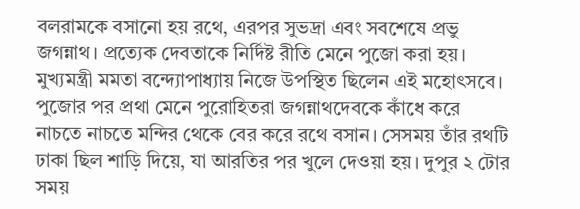বলরামকে বসানো হয় রথে, এরপর সুভদ্রা এবং সবশেষে প্রভু জগন্নাথ। প্রত্যেক দেবতাকে নির্দিষ্ট রীতি মেনে পুজো করা হয়।
মুখ্যমন্ত্রী মমতা বন্দ্যোপাধ্যায় নিজে উপস্থিত ছিলেন এই মহোৎসবে। পুজোর পর প্রথা মেনে পুরোহিতরা জগন্নাথদেবকে কাঁধে করে নাচতে নাচতে মন্দির থেকে বের করে রথে বসান। সেসময় তাঁর রথটি ঢাকা ছিল শাড়ি দিয়ে, যা আরতির পর খুলে দেওয়া হয়। দুপুর ২ টোর সময়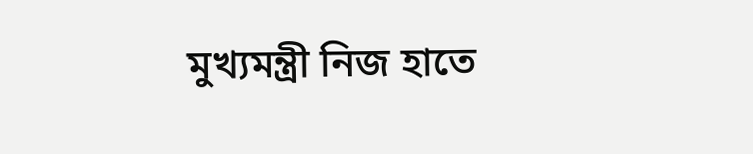মুখ্যমন্ত্রী নিজ হাতে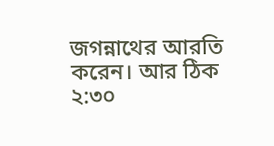জগন্নাথের আরতি করেন। আর ঠিক ২:৩০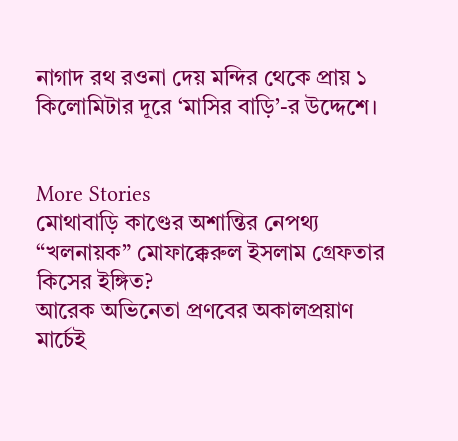নাগাদ রথ রওনা দেয় মন্দির থেকে প্রায় ১ কিলোমিটার দূরে ‘মাসির বাড়ি’-র উদ্দেশে।


More Stories
মোথাবাড়ি কাণ্ডের অশান্তির নেপথ্য “খলনায়ক” মোফাক্কেরুল ইসলাম গ্রেফতার কিসের ইঙ্গিত?
আরেক অভিনেতা প্রণবের অকালপ্রয়াণ
মার্চেই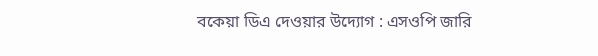বকেয়া ডিএ দেওয়ার উদ্যোগ : এসওপি জারি